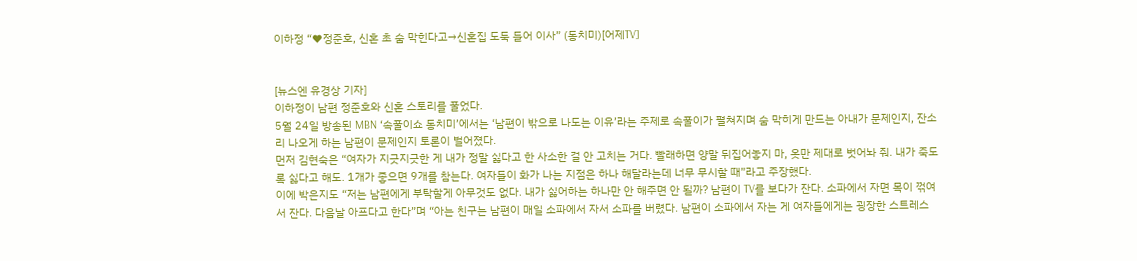이하정 “♥정준호, 신혼 초 숨 막힌다고→신혼집 도둑 들어 이사” (동치미)[어제TV]


[뉴스엔 유경상 기자]
이하정이 남편 정준호와 신혼 스토리를 풀었다.
5월 24일 방송된 MBN ‘속풀이쇼 동치미’에서는 ‘남편이 밖으로 나도는 이유’라는 주제로 속풀이가 펼쳐지며 숨 막히게 만드는 아내가 문제인지, 잔소리 나오게 하는 남편이 문제인지 토론이 벌어졌다.
먼저 김현숙은 “여자가 지긋지긋한 게 내가 정말 싫다고 한 사소한 걸 안 고치는 거다. 빨래하면 양말 뒤집어놓지 마, 옷만 제대로 벗어놔 줘. 내가 죽도록 싫다고 해도. 1개가 좋으면 9개를 참는다. 여자들이 화가 나는 지점은 하나 해달라는데 너무 무시할 때”라고 주장했다.
이에 박은지도 “저는 남편에게 부탁할게 아무것도 없다. 내가 싫어하는 하나만 안 해주면 안 될까? 남편이 TV를 보다가 잔다. 소파에서 자면 목이 꺾여서 잔다. 다음날 아프다고 한다”며 “아는 친구는 남편이 매일 소파에서 자서 소파를 버렸다. 남편이 소파에서 자는 게 여자들에게는 굉장한 스트레스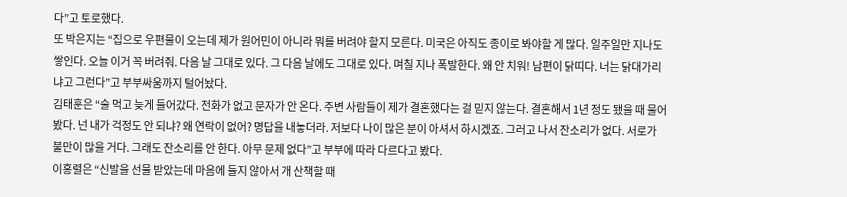다”고 토로했다.
또 박은지는 “집으로 우편물이 오는데 제가 원어민이 아니라 뭐를 버려야 할지 모른다. 미국은 아직도 종이로 봐야할 게 많다. 일주일만 지나도 쌓인다. 오늘 이거 꼭 버려줘. 다음 날 그대로 있다. 그 다음 날에도 그대로 있다. 며칠 지나 폭발한다. 왜 안 치워! 남편이 닭띠다. 너는 닭대가리냐고 그런다”고 부부싸움까지 털어놨다.
김태훈은 “술 먹고 늦게 들어갔다. 전화가 없고 문자가 안 온다. 주변 사람들이 제가 결혼했다는 걸 믿지 않는다. 결혼해서 1년 정도 됐을 때 물어봤다. 넌 내가 걱정도 안 되냐? 왜 연락이 없어? 명답을 내놓더라. 저보다 나이 많은 분이 아셔서 하시겠죠. 그러고 나서 잔소리가 없다. 서로가 불만이 많을 거다. 그래도 잔소리를 안 한다. 아무 문제 없다”고 부부에 따라 다르다고 봤다.
이홍렬은 “신발을 선물 받았는데 마음에 들지 않아서 개 산책할 때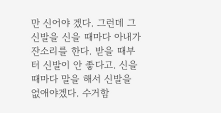만 신어야 겠다. 그런데 그 신발을 신을 때마다 아내가 잔소리를 한다. 받을 때부터 신발이 안 좋다고. 신을 때마다 말을 해서 신발을 없애야겠다. 수거함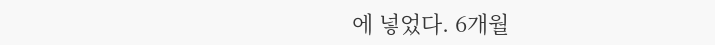에 넣었다. 6개월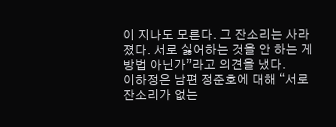이 지나도 모른다. 그 잔소리는 사라졌다. 서로 싫어하는 것을 안 하는 게 방법 아닌가”라고 의견을 냈다.
이하정은 남편 정준호에 대해 “서로 잔소리가 없는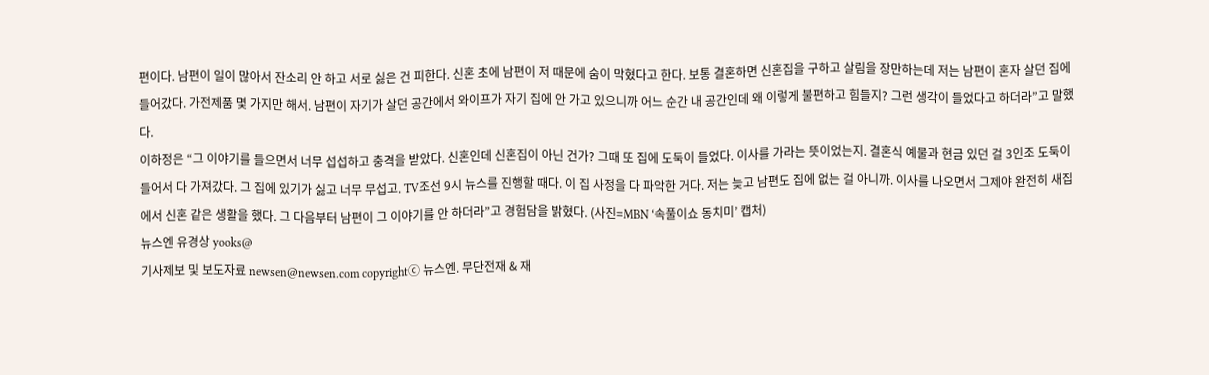편이다. 남편이 일이 많아서 잔소리 안 하고 서로 싫은 건 피한다. 신혼 초에 남편이 저 때문에 숨이 막혔다고 한다. 보통 결혼하면 신혼집을 구하고 살림을 장만하는데 저는 남편이 혼자 살던 집에 들어갔다. 가전제품 몇 가지만 해서. 남편이 자기가 살던 공간에서 와이프가 자기 집에 안 가고 있으니까 어느 순간 내 공간인데 왜 이렇게 불편하고 힘들지? 그런 생각이 들었다고 하더라”고 말했다.
이하정은 “그 이야기를 들으면서 너무 섭섭하고 충격을 받았다. 신혼인데 신혼집이 아닌 건가? 그때 또 집에 도둑이 들었다. 이사를 가라는 뜻이었는지. 결혼식 예물과 현금 있던 걸 3인조 도둑이 들어서 다 가져갔다. 그 집에 있기가 싫고 너무 무섭고. TV조선 9시 뉴스를 진행할 때다. 이 집 사정을 다 파악한 거다. 저는 늦고 남편도 집에 없는 걸 아니까. 이사를 나오면서 그제야 완전히 새집에서 신혼 같은 생활을 했다. 그 다음부터 남편이 그 이야기를 안 하더라”고 경험담을 밝혔다. (사진=MBN ‘속풀이쇼 동치미’ 캡처)
뉴스엔 유경상 yooks@
기사제보 및 보도자료 newsen@newsen.com copyrightⓒ 뉴스엔. 무단전재 & 재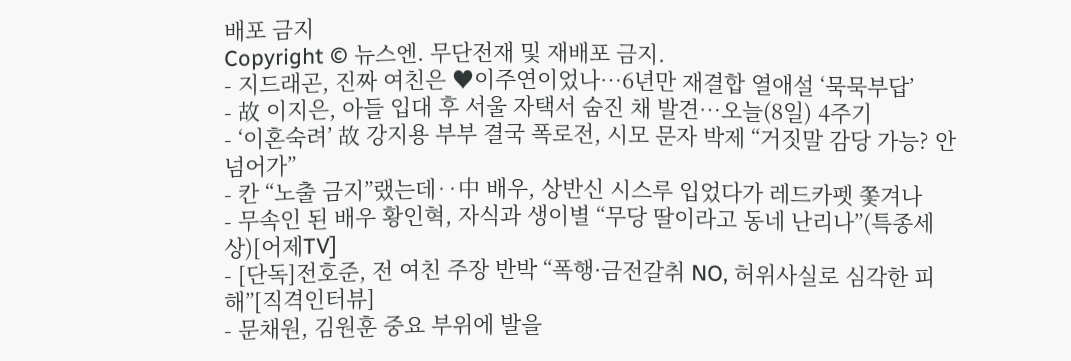배포 금지
Copyright © 뉴스엔. 무단전재 및 재배포 금지.
- 지드래곤, 진짜 여친은 ♥이주연이었나…6년만 재결합 열애설 ‘묵묵부답’
- 故 이지은, 아들 입대 후 서울 자택서 숨진 채 발견…오늘(8일) 4주기
- ‘이혼숙려’ 故 강지용 부부 결국 폭로전, 시모 문자 박제 “거짓말 감당 가능? 안 넘어가”
- 칸 “노출 금지”랬는데‥中 배우, 상반신 시스루 입었다가 레드카펫 쫓겨나
- 무속인 된 배우 황인혁, 자식과 생이별 “무당 딸이라고 동네 난리나”(특종세상)[어제TV]
- [단독]전호준, 전 여친 주장 반박 “폭행·금전갈취 NO, 허위사실로 심각한 피해”[직격인터뷰]
- 문채원, 김원훈 중요 부위에 발을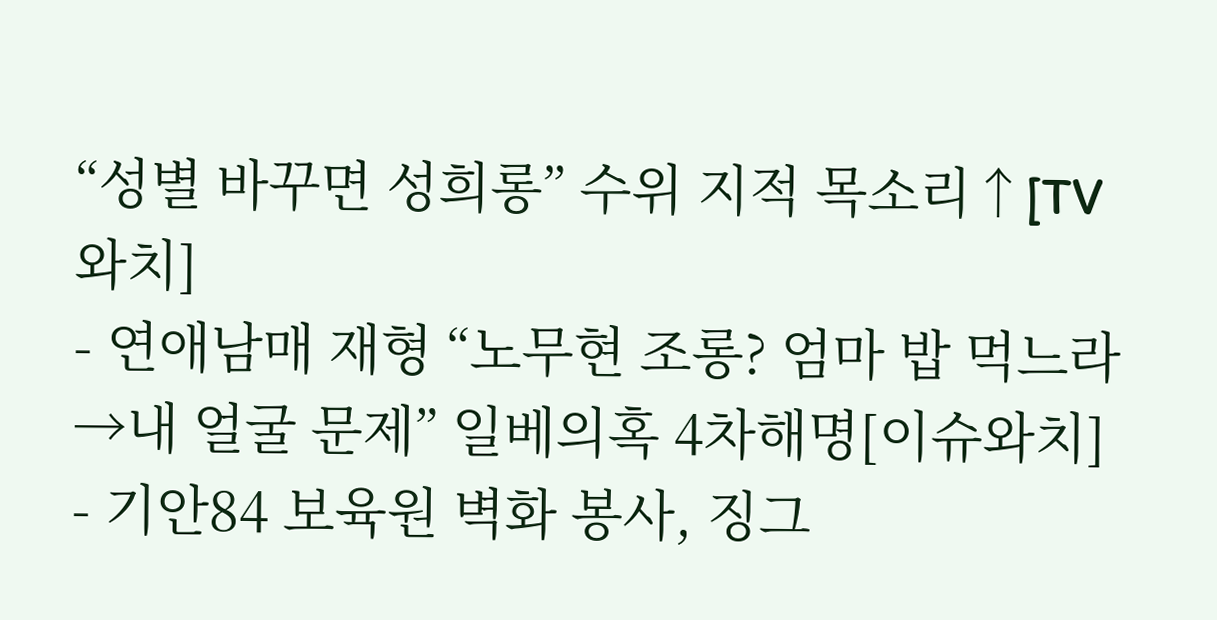“성별 바꾸면 성희롱” 수위 지적 목소리↑[TV와치]
- 연애남매 재형 “노무현 조롱? 엄마 밥 먹느라→내 얼굴 문제” 일베의혹 4차해명[이슈와치]
- 기안84 보육원 벽화 봉사, 징그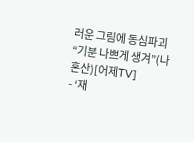러운 그림에 동심파괴 “기분 나쁘게 생겨”(나혼산)[어제TV]
- ‘재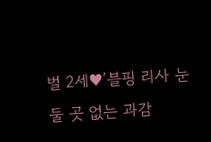벌 2세♥’블핑 리사 눈 둘 곳 없는 과감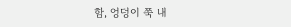함, 엉덩이 쭉 내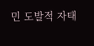민 도발적 자태